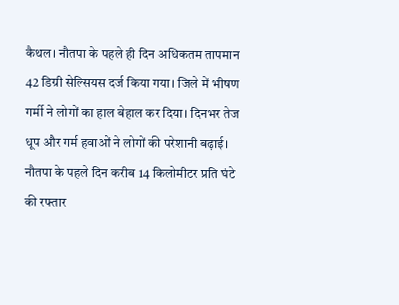कैथल। नौतपा के पहले ही दिन अधिकतम तापमान 42 डिग्री सेल्सियस दर्ज किया गया। जिले में भीषण गर्मी ने लोगों का हाल बेहाल कर दिया। दिनभर तेज धूप और गर्म हवाओं ने लोगों की परेशानी बढ़ाई। नौतपा के पहले दिन करीब 14 किलोमीटर प्रति घंटे की रफ्तार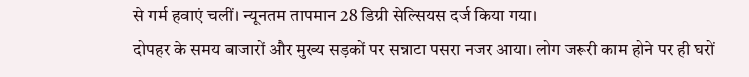से गर्म हवाएं चलीं। न्यूनतम तापमान 28 डिग्री सेल्सियस दर्ज किया गया।
दोपहर के समय बाजारों और मुख्य सड़कों पर सन्नाटा पसरा नजर आया। लोग जरूरी काम होने पर ही घरों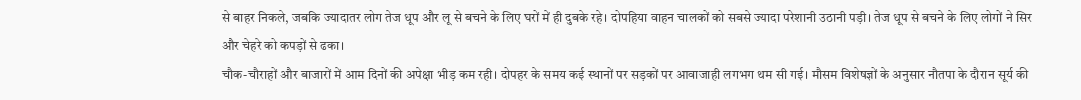से बाहर निकले, जबकि ज्यादातर लोग तेज धूप और लू से बचने के लिए घरों में ही दुबके रहे। दोपहिया वाहन चालकों को सबसे ज्यादा परेशानी उठानी पड़ी। तेज धूप से बचने के लिए लोगों ने सिर और चेहरे को कपड़ों से ढका।
चौक-चौराहों और बाजारों में आम दिनों की अपेक्षा भीड़ कम रही। दोपहर के समय कई स्थानों पर सड़कों पर आवाजाही लगभग थम सी गई। मौसम विशेषज्ञों के अनुसार नौतपा के दौरान सूर्य की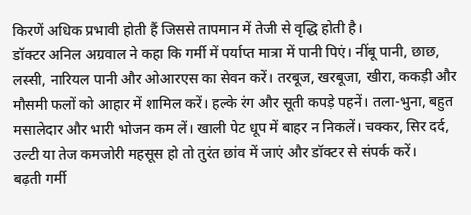किरणें अधिक प्रभावी होती हैं जिससे तापमान में तेजी से वृद्धि होती है।
डॉक्टर अनिल अग्रवाल ने कहा कि गर्मी में पर्याप्त मात्रा में पानी पिएं। नींबू पानी, छाछ, लस्सी, नारियल पानी और ओआरएस का सेवन करें। तरबूज, खरबूजा, खीरा, ककड़ी और मौसमी फलों को आहार में शामिल करें। हल्के रंग और सूती कपड़े पहनें। तला-भुना, बहुत मसालेदार और भारी भोजन कम लें। खाली पेट धूप में बाहर न निकलें। चक्कर, सिर दर्द, उल्टी या तेज कमजोरी महसूस हो तो तुरंत छांव में जाएं और डॉक्टर से संपर्क करें।
बढ़ती गर्मी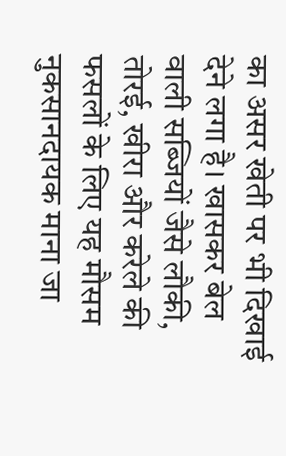का असर खेती पर भी दिखाई देने लगा है। खासकर बेल वाली सब्जियों जैसे लौकी, तोरई, खीरा और करेले की फसलों के लिए यह मौसम नुकसानदायक माना जा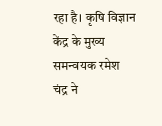रहा है। कृषि विज्ञान केंद्र के मुख्य समन्वयक रमेश चंद्र ने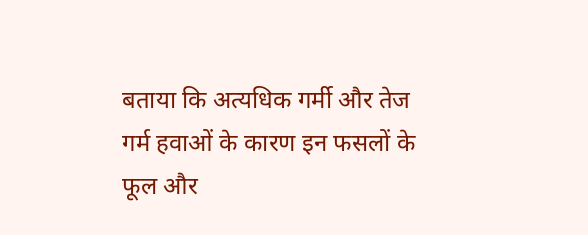बताया कि अत्यधिक गर्मी और तेज गर्म हवाओं के कारण इन फसलों के फूल और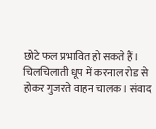छोटे फल प्रभावित हो सकते हैं।
चिलचिलाती धूप में करनाल रोड से होकर गुजरते वाहन चालक। संवाद